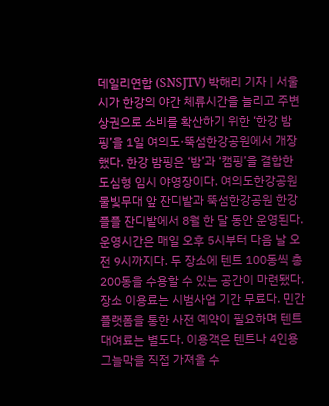데일리연합 (SNSJTV) 박해리 기자 | 서울시가 한강의 야간 체류시간을 늘리고 주변 상권으로 소비를 확산하기 위한 ‘한강 밤핑’을 1일 여의도·뚝섬한강공원에서 개장했다. 한강 밤핑은 ‘밤’과 ‘캠핑’을 결합한 도심형 임시 야영장이다. 여의도한강공원 물빛무대 앞 잔디밭과 뚝섬한강공원 한강플플 잔디밭에서 8월 한 달 동안 운영된다. 운영시간은 매일 오후 5시부터 다음 날 오전 9시까지다. 두 장소에 텐트 100동씩 총 200동을 수용할 수 있는 공간이 마련됐다. 장소 이용료는 시범사업 기간 무료다. 민간 플랫폼을 통한 사전 예약이 필요하며 텐트 대여료는 별도다. 이용객은 텐트나 4인용 그늘막을 직접 가져올 수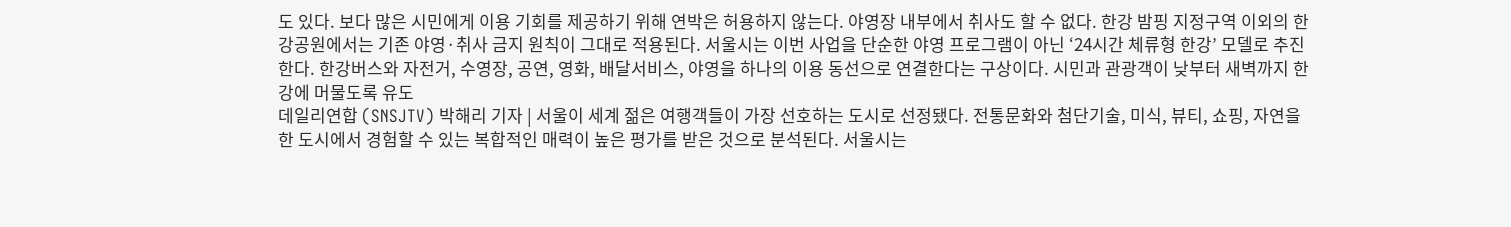도 있다. 보다 많은 시민에게 이용 기회를 제공하기 위해 연박은 허용하지 않는다. 야영장 내부에서 취사도 할 수 없다. 한강 밤핑 지정구역 이외의 한강공원에서는 기존 야영·취사 금지 원칙이 그대로 적용된다. 서울시는 이번 사업을 단순한 야영 프로그램이 아닌 ‘24시간 체류형 한강’ 모델로 추진한다. 한강버스와 자전거, 수영장, 공연, 영화, 배달서비스, 야영을 하나의 이용 동선으로 연결한다는 구상이다. 시민과 관광객이 낮부터 새벽까지 한강에 머물도록 유도
데일리연합 (SNSJTV) 박해리 기자 | 서울이 세계 젊은 여행객들이 가장 선호하는 도시로 선정됐다. 전통문화와 첨단기술, 미식, 뷰티, 쇼핑, 자연을 한 도시에서 경험할 수 있는 복합적인 매력이 높은 평가를 받은 것으로 분석된다. 서울시는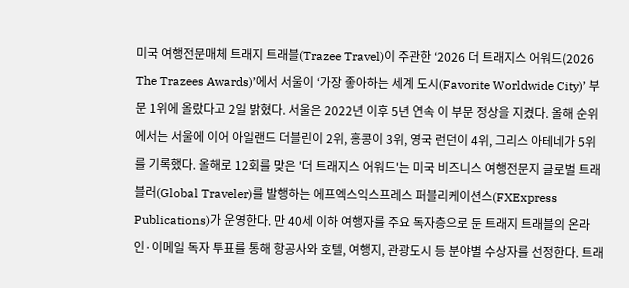미국 여행전문매체 트래지 트래블(Trazee Travel)이 주관한 ‘2026 더 트래지스 어워드(2026 The Trazees Awards)’에서 서울이 ‘가장 좋아하는 세계 도시(Favorite Worldwide City)’ 부문 1위에 올랐다고 2일 밝혔다. 서울은 2022년 이후 5년 연속 이 부문 정상을 지켰다. 올해 순위에서는 서울에 이어 아일랜드 더블린이 2위, 홍콩이 3위, 영국 런던이 4위, 그리스 아테네가 5위를 기록했다. 올해로 12회를 맞은 '더 트래지스 어워드'는 미국 비즈니스 여행전문지 글로벌 트래블러(Global Traveler)를 발행하는 에프엑스익스프레스 퍼블리케이션스(FXExpress Publications)가 운영한다. 만 40세 이하 여행자를 주요 독자층으로 둔 트래지 트래블의 온라인·이메일 독자 투표를 통해 항공사와 호텔, 여행지, 관광도시 등 분야별 수상자를 선정한다. 트래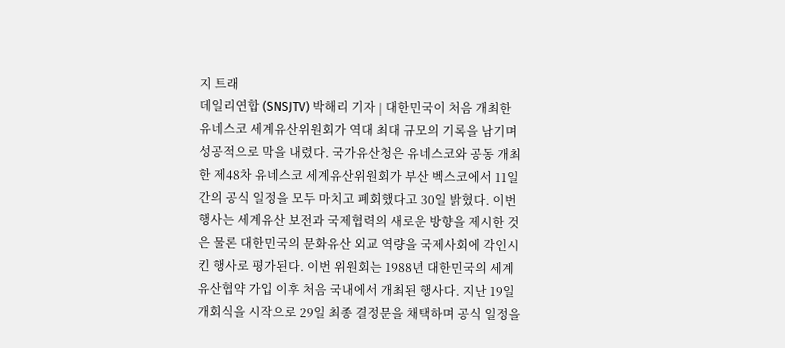지 트래
데일리연합 (SNSJTV) 박해리 기자 | 대한민국이 처음 개최한 유네스코 세계유산위원회가 역대 최대 규모의 기록을 남기며 성공적으로 막을 내렸다. 국가유산청은 유네스코와 공동 개최한 제48차 유네스코 세계유산위원회가 부산 벡스코에서 11일간의 공식 일정을 모두 마치고 폐회했다고 30일 밝혔다. 이번 행사는 세계유산 보전과 국제협력의 새로운 방향을 제시한 것은 물론 대한민국의 문화유산 외교 역량을 국제사회에 각인시킨 행사로 평가된다. 이번 위원회는 1988년 대한민국의 세계유산협약 가입 이후 처음 국내에서 개최된 행사다. 지난 19일 개회식을 시작으로 29일 최종 결정문을 채택하며 공식 일정을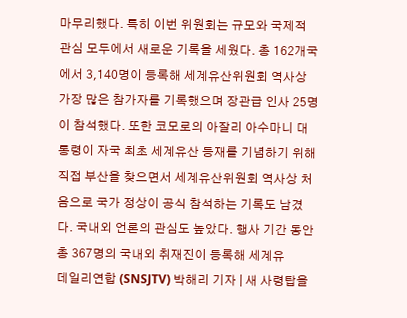마무리했다. 특히 이번 위원회는 규모와 국제적 관심 모두에서 새로운 기록을 세웠다. 총 162개국에서 3,140명이 등록해 세계유산위원회 역사상 가장 많은 참가자를 기록했으며 장관급 인사 25명이 참석했다. 또한 코모로의 아잘리 아수마니 대통령이 자국 최초 세계유산 등재를 기념하기 위해 직접 부산을 찾으면서 세계유산위원회 역사상 처음으로 국가 정상이 공식 참석하는 기록도 남겼다. 국내외 언론의 관심도 높았다. 행사 기간 동안 총 367명의 국내외 취재진이 등록해 세계유
데일리연합 (SNSJTV) 박해리 기자 | 새 사령탑을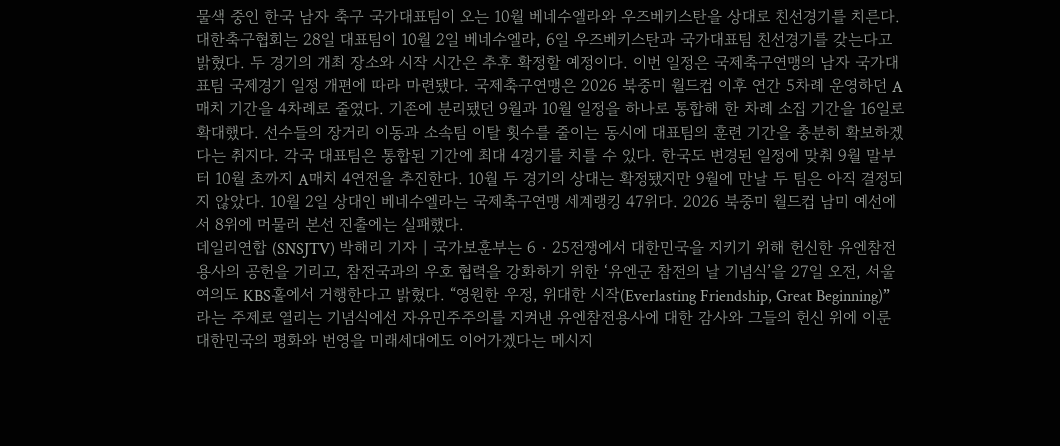물색 중인 한국 남자 축구 국가대표팀이 오는 10월 베네수엘라와 우즈베키스탄을 상대로 친선경기를 치른다. 대한축구협회는 28일 대표팀이 10월 2일 베네수엘라, 6일 우즈베키스탄과 국가대표팀 친선경기를 갖는다고 밝혔다. 두 경기의 개최 장소와 시작 시간은 추후 확정할 예정이다. 이번 일정은 국제축구연맹의 남자 국가대표팀 국제경기 일정 개편에 따라 마련됐다. 국제축구연맹은 2026 북중미 월드컵 이후 연간 5차례 운영하던 A매치 기간을 4차례로 줄였다. 기존에 분리됐던 9월과 10월 일정을 하나로 통합해 한 차례 소집 기간을 16일로 확대했다. 선수들의 장거리 이동과 소속팀 이탈 횟수를 줄이는 동시에 대표팀의 훈련 기간을 충분히 확보하겠다는 취지다. 각국 대표팀은 통합된 기간에 최대 4경기를 치를 수 있다. 한국도 변경된 일정에 맞춰 9월 말부터 10월 초까지 A매치 4연전을 추진한다. 10월 두 경기의 상대는 확정됐지만 9월에 만날 두 팀은 아직 결정되지 않았다. 10월 2일 상대인 베네수엘라는 국제축구연맹 세계랭킹 47위다. 2026 북중미 월드컵 남미 예선에서 8위에 머물러 본선 진출에는 실패했다.
데일리연합 (SNSJTV) 박해리 기자 | 국가보훈부는 6‧25전쟁에서 대한민국을 지키기 위해 헌신한 유엔참전용사의 공헌을 기리고, 참전국과의 우호 협력을 강화하기 위한 ‘유엔군 참전의 날 기념식’을 27일 오전, 서울 여의도 KBS홀에서 거행한다고 밝혔다. “영원한 우정, 위대한 시작(Everlasting Friendship, Great Beginning)”라는 주제로 열리는 기념식에선 자유민주주의를 지켜낸 유엔참전용사에 대한 감사와 그들의 헌신 위에 이룬 대한민국의 평화와 번영을 미래세대에도 이어가겠다는 메시지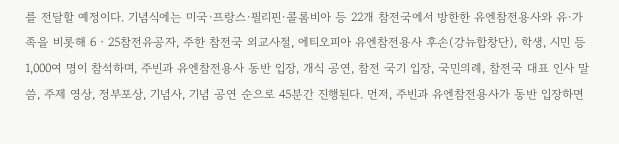를 전달할 예정이다. 기념식에는 미국·프랑스·필리핀·콜롬비아 등 22개 참전국에서 방한한 유엔참전용사와 유·가족을 비롯해 6‧25참전유공자, 주한 참전국 외교사절, 에티오피아 유엔참전용사 후손(강뉴합창단), 학생, 시민 등 1,000여 명이 참석하며, 주빈과 유엔참전용사 동반 입장, 개식 공연, 참전 국기 입장, 국민의례, 참전국 대표 인사 말씀, 주제 영상, 정부포상, 기념사, 기념 공연 순으로 45분간 진행된다. 먼저, 주빈과 유엔참전용사가 동반 입장하면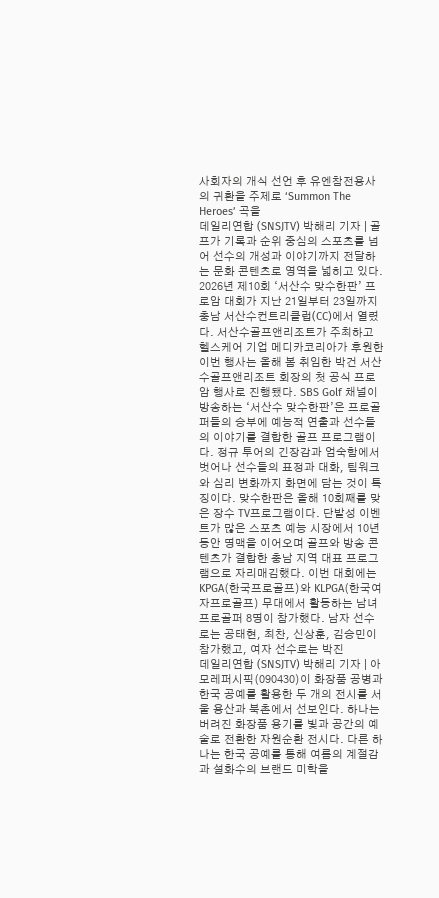사회자의 개식 선언 후 유엔참전용사의 귀환을 주제로 ‘Summon The Heroes’ 곡을
데일리연합 (SNSJTV) 박해리 기자 | 골프가 기록과 순위 중심의 스포츠를 넘어 선수의 개성과 이야기까지 전달하는 문화 콘텐츠로 영역을 넓히고 있다. 2026년 제10회 ‘서산수 맞수한판’ 프로암 대회가 지난 21일부터 23일까지 충남 서산수컨트리클럽(CC)에서 열렸다. 서산수골프앤리조트가 주최하고 헬스케어 기업 메디카코리아가 후원한 이번 행사는 올해 봄 취임한 박건 서산수골프앤리조트 회장의 첫 공식 프로암 행사로 진행됐다. SBS Golf 채널이 방송하는 ‘서산수 맞수한판’은 프로골퍼들의 승부에 예능적 연출과 선수들의 이야기를 결합한 골프 프로그램이다. 정규 투어의 긴장감과 엄숙함에서 벗어나 선수들의 표정과 대화, 팀워크와 심리 변화까지 화면에 담는 것이 특징이다. 맞수한판은 올해 10회째를 맞은 장수 TV프로그램이다. 단발성 이벤트가 많은 스포츠 예능 시장에서 10년 동안 명맥을 이어오며 골프와 방송 콘텐츠가 결합한 충남 지역 대표 프로그램으로 자리매김했다. 이번 대회에는 KPGA(한국프로골프)와 KLPGA(한국여자프로골프) 무대에서 활동하는 남녀 프로골퍼 8명이 참가했다. 남자 선수로는 공태현, 최찬, 신상훈, 김승민이 참가했고, 여자 선수로는 박진
데일리연합 (SNSJTV) 박해리 기자 | 아모레퍼시픽(090430)이 화장품 공병과 한국 공예를 활용한 두 개의 전시를 서울 용산과 북촌에서 선보인다. 하나는 버려진 화장품 용기를 빛과 공간의 예술로 전환한 자원순환 전시다. 다른 하나는 한국 공예를 통해 여름의 계절감과 설화수의 브랜드 미학을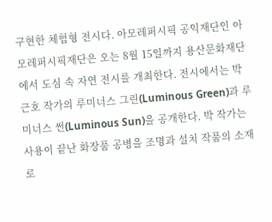구현한 체험형 전시다. 아모레퍼시픽 공익재단인 아모레퍼시픽재단은 오는 8월 15일까지 용산문화재단에서 도심 속 자연 전시를 개최한다. 전시에서는 박근호 작가의 루미너스 그린(Luminous Green)과 루미너스 썬(Luminous Sun)을 공개한다. 박 작가는 사용이 끝난 화장품 공병을 조명과 설치 작품의 소재로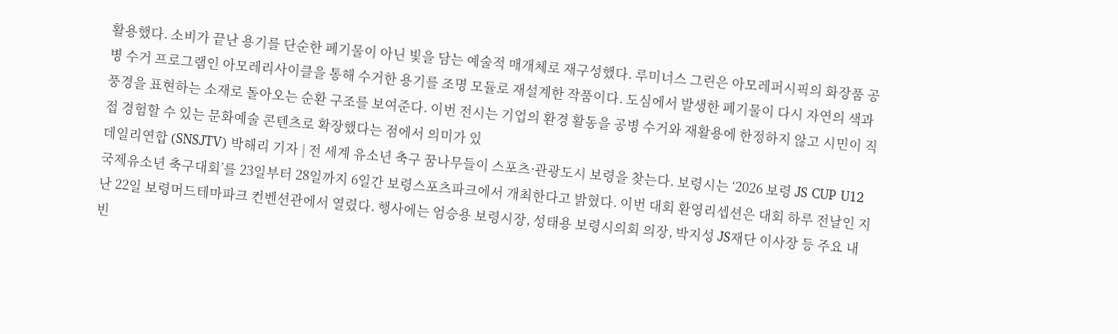활용했다. 소비가 끝난 용기를 단순한 폐기물이 아닌 빛을 담는 예술적 매개체로 재구성했다. 루미너스 그린은 아모레퍼시픽의 화장품 공병 수거 프로그램인 아모레리사이클을 통해 수거한 용기를 조명 모듈로 재설계한 작품이다. 도심에서 발생한 폐기물이 다시 자연의 색과 풍경을 표현하는 소재로 돌아오는 순환 구조를 보여준다. 이번 전시는 기업의 환경 활동을 공병 수거와 재활용에 한정하지 않고 시민이 직접 경험할 수 있는 문화예술 콘텐츠로 확장했다는 점에서 의미가 있
데일리연합 (SNSJTV) 박해리 기자 | 전 세계 유소년 축구 꿈나무들이 스포츠·관광도시 보령을 찾는다. 보령시는 ‘2026 보령 JS CUP U12 국제유소년 축구대회’를 23일부터 28일까지 6일간 보령스포츠파크에서 개최한다고 밝혔다. 이번 대회 환영리셉션은 대회 하루 전날인 지난 22일 보령머드테마파크 컨벤션관에서 열렸다. 행사에는 엄승용 보령시장, 성태용 보령시의회 의장, 박지성 JS재단 이사장 등 주요 내빈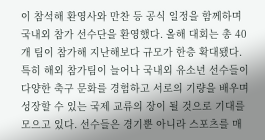이 참석해 환영사와 만찬 등 공식 일정을 함께하며 국내외 참가 선수단을 환영했다. 올해 대회는 총 40개 팀이 참가해 지난해보다 규모가 한층 확대됐다. 특히 해외 참가팀이 늘어나 국내외 유소년 선수들이 다양한 축구 문화를 경험하고 서로의 기량을 배우며 성장할 수 있는 국제 교류의 장이 될 것으로 기대를 모으고 있다. 선수들은 경기뿐 아니라 스포츠를 매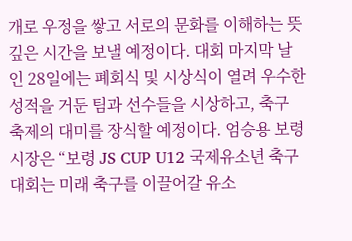개로 우정을 쌓고 서로의 문화를 이해하는 뜻깊은 시간을 보낼 예정이다. 대회 마지막 날인 28일에는 폐회식 및 시상식이 열려 우수한 성적을 거둔 팀과 선수들을 시상하고, 축구 축제의 대미를 장식할 예정이다. 엄승용 보령시장은 “보령 JS CUP U12 국제유소년 축구대회는 미래 축구를 이끌어갈 유소